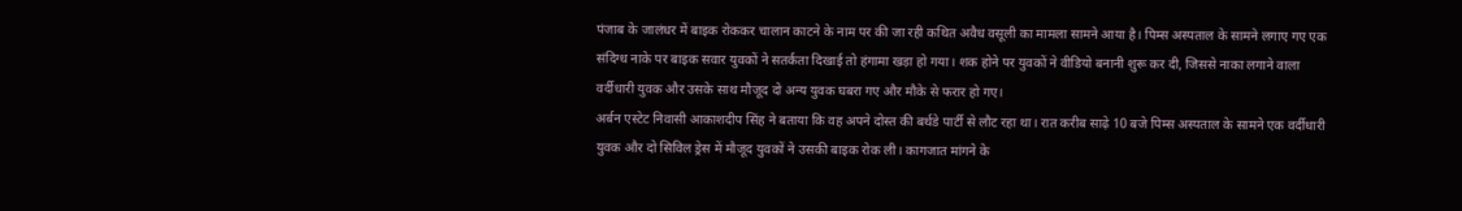पंजाब के जालंधर में बाइक रोककर चालान काटने के नाम पर की जा रही कथित अवैध वसूली का मामला सामने आया है। पिम्स अस्पताल के सामने लगाए गए एक संदिग्ध नाके पर बाइक सवार युवकों ने सतर्कता दिखाई तो हंगामा खड़ा हो गया। शक होने पर युवकों ने वीडियो बनानी शुरू कर दी, जिससे नाका लगाने वाला वर्दीधारी युवक और उसके साथ मौजूद दो अन्य युवक घबरा गए और मौके से फरार हो गए।
अर्बन एस्टेट निवासी आकाशदीप सिंह ने बताया कि वह अपने दोस्त की बर्थडे पार्टी से लौट रहा था। रात करीब साढ़े 10 बजे पिम्स अस्पताल के सामने एक वर्दीधारी युवक और दो सिविल ड्रेस में मौजूद युवकों ने उसकी बाइक रोक ली। कागजात मांगने के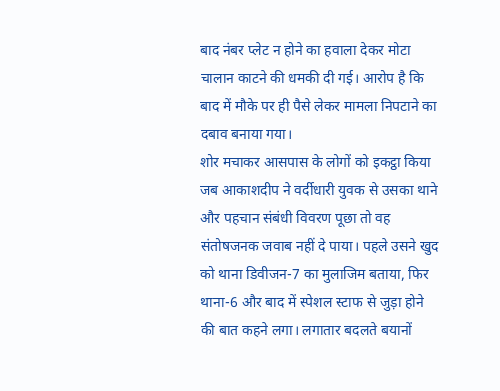बाद नंबर प्लेट न होने का हवाला देकर मोटा चालान काटने की धमकी दी गई। आरोप है कि बाद में मौके पर ही पैसे लेकर मामला निपटाने का दबाव बनाया गया।
शोर मचाकर आसपास के लोगों को इकट्ठा किया
जब आकाशदीप ने वर्दीधारी युवक से उसका थाने और पहचान संबंधी विवरण पूछा तो वह संतोषजनक जवाब नहीं दे पाया। पहले उसने खुद को थाना डिवीजन-7 का मुलाजिम बताया, फिर थाना-6 और बाद में स्पेशल स्टाफ से जुड़ा होने की बात कहने लगा। लगातार बदलते बयानों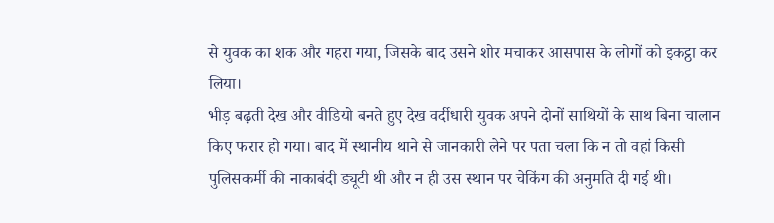से युवक का शक और गहरा गया, जिसके बाद उसने शोर मचाकर आसपास के लोगों को इकट्ठा कर लिया।
भीड़ बढ़ती देख और वीडियो बनते हुए देख वर्दीधारी युवक अपने दोनों साथियों के साथ बिना चालान किए फरार हो गया। बाद में स्थानीय थाने से जानकारी लेने पर पता चला कि न तो वहां किसी पुलिसकर्मी की नाकाबंदी ड्यूटी थी और न ही उस स्थान पर चेकिंग की अनुमति दी गई थी।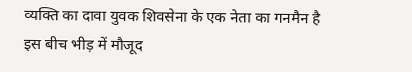व्यक्ति का दावा युवक शिवसेना के एक नेता का गनमैन है
इस बीच भीड़ में मौजूद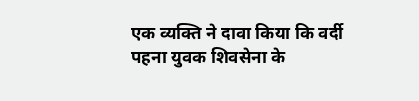एक व्यक्ति ने दावा किया कि वर्दी पहना युवक शिवसेना के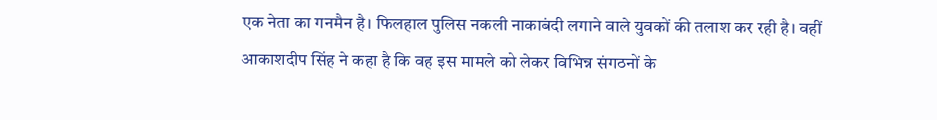एक नेता का गनमैन है। फिलहाल पुलिस नकली नाकाबंदी लगाने वाले युवकों की तलाश कर रही है। वहीं आकाशदीप सिंह ने कहा है कि वह इस मामले को लेकर विभिन्न संगठनों के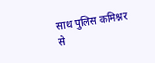साथ पुलिस कमिश्नर से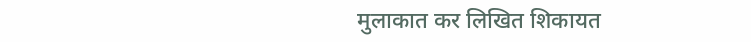मुलाकात कर लिखित शिकायत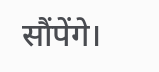सौंपेंगे।